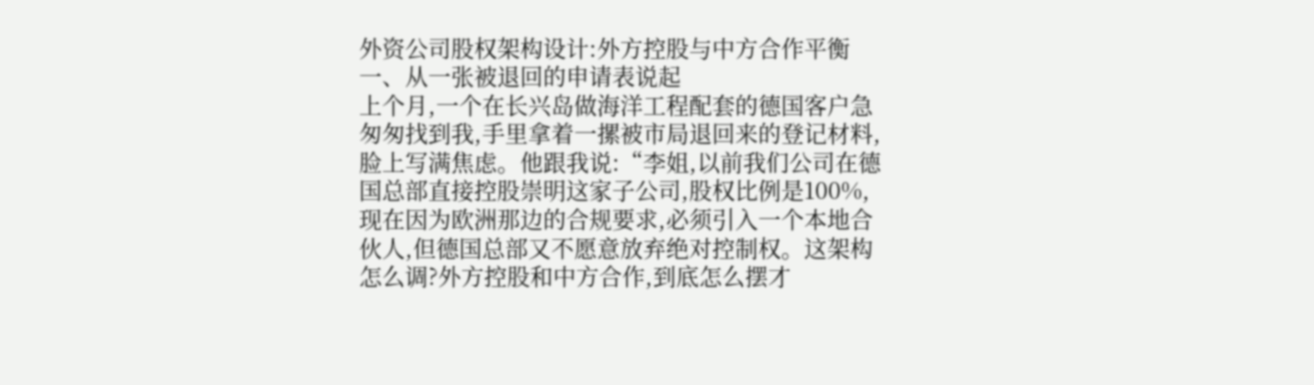外资公司股权架构设计:外方控股与中方合作平衡
一、从一张被退回的申请表说起
上个月,一个在长兴岛做海洋工程配套的德国客户急匆匆找到我,手里拿着一摞被市局退回来的登记材料,脸上写满焦虑。他跟我说:“李姐,以前我们公司在德国总部直接控股崇明这家子公司,股权比例是100%,现在因为欧洲那边的合规要求,必须引入一个本地合伙人,但德国总部又不愿意放弃绝对控制权。这架构怎么调?外方控股和中方合作,到底怎么摆才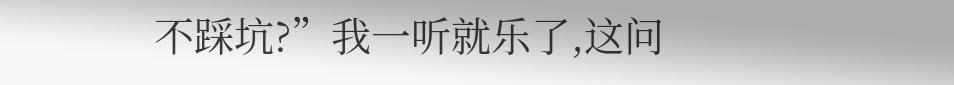不踩坑?”我一听就乐了,这问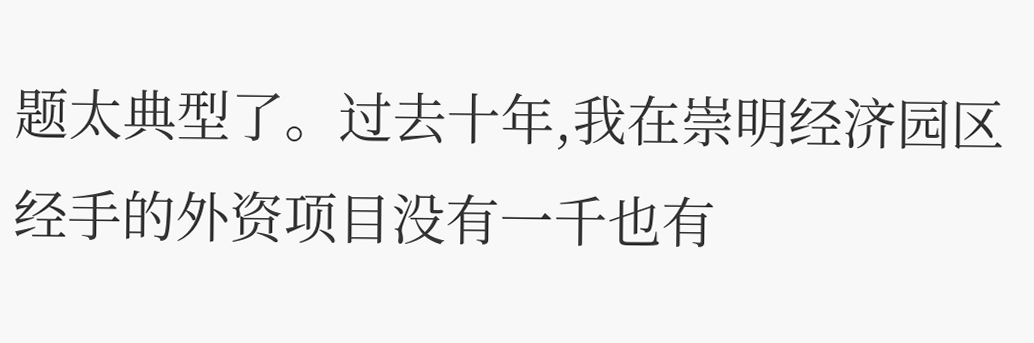题太典型了。过去十年,我在崇明经济园区经手的外资项目没有一千也有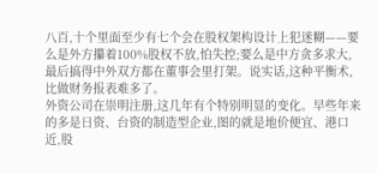八百,十个里面至少有七个会在股权架构设计上犯迷糊——要么是外方攥着100%股权不放,怕失控;要么是中方贪多求大,最后搞得中外双方都在董事会里打架。说实话,这种平衡术,比做财务报表难多了。
外资公司在崇明注册,这几年有个特别明显的变化。早些年来的多是日资、台资的制造型企业,图的就是地价便宜、港口近,股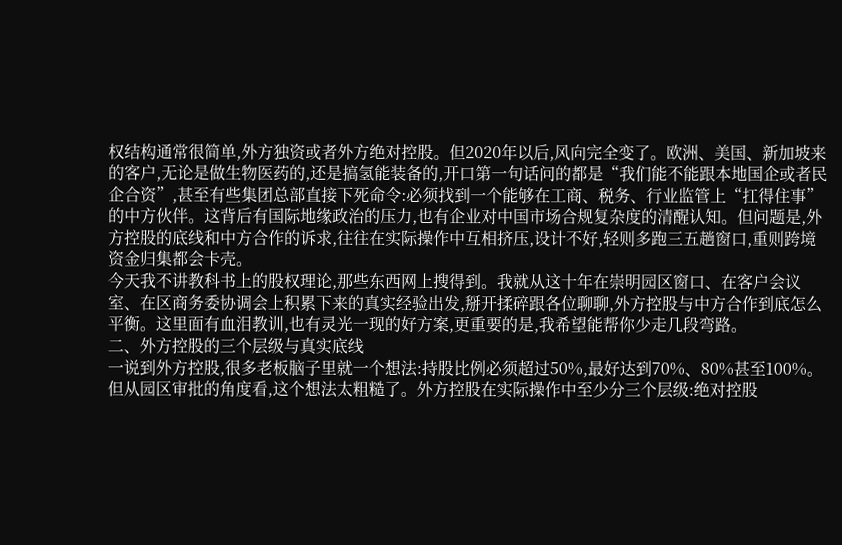权结构通常很简单,外方独资或者外方绝对控股。但2020年以后,风向完全变了。欧洲、美国、新加坡来的客户,无论是做生物医药的,还是搞氢能装备的,开口第一句话问的都是“我们能不能跟本地国企或者民企合资”,甚至有些集团总部直接下死命令:必须找到一个能够在工商、税务、行业监管上“扛得住事”的中方伙伴。这背后有国际地缘政治的压力,也有企业对中国市场合规复杂度的清醒认知。但问题是,外方控股的底线和中方合作的诉求,往往在实际操作中互相挤压,设计不好,轻则多跑三五趟窗口,重则跨境资金归集都会卡壳。
今天我不讲教科书上的股权理论,那些东西网上搜得到。我就从这十年在崇明园区窗口、在客户会议室、在区商务委协调会上积累下来的真实经验出发,掰开揉碎跟各位聊聊,外方控股与中方合作到底怎么平衡。这里面有血泪教训,也有灵光一现的好方案,更重要的是,我希望能帮你少走几段弯路。
二、外方控股的三个层级与真实底线
一说到外方控股,很多老板脑子里就一个想法:持股比例必须超过50%,最好达到70%、80%甚至100%。但从园区审批的角度看,这个想法太粗糙了。外方控股在实际操作中至少分三个层级:绝对控股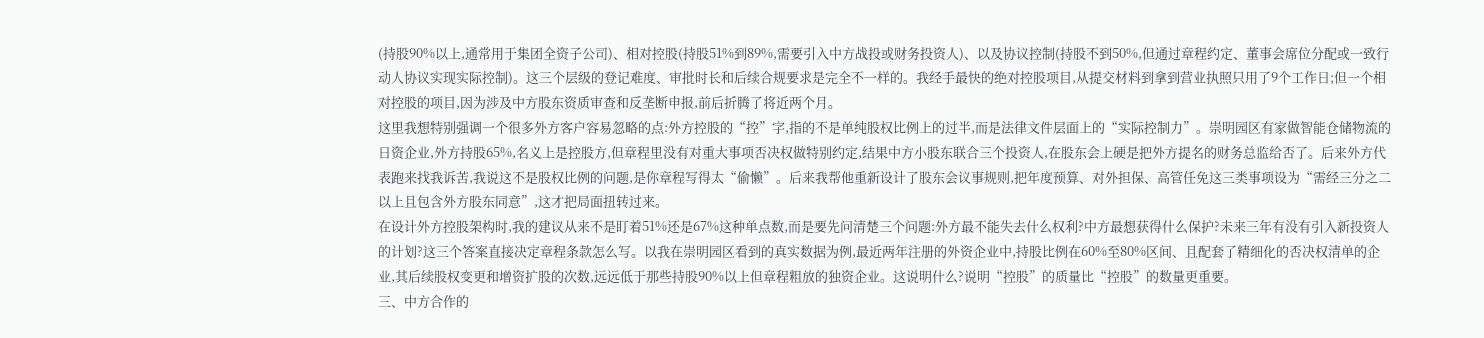(持股90%以上,通常用于集团全资子公司)、相对控股(持股51%到89%,需要引入中方战投或财务投资人)、以及协议控制(持股不到50%,但通过章程约定、董事会席位分配或一致行动人协议实现实际控制)。这三个层级的登记难度、审批时长和后续合规要求是完全不一样的。我经手最快的绝对控股项目,从提交材料到拿到营业执照只用了9个工作日;但一个相对控股的项目,因为涉及中方股东资质审查和反垄断申报,前后折腾了将近两个月。
这里我想特别强调一个很多外方客户容易忽略的点:外方控股的“控”字,指的不是单纯股权比例上的过半,而是法律文件层面上的“实际控制力”。崇明园区有家做智能仓储物流的日资企业,外方持股65%,名义上是控股方,但章程里没有对重大事项否决权做特别约定,结果中方小股东联合三个投资人,在股东会上硬是把外方提名的财务总监给否了。后来外方代表跑来找我诉苦,我说这不是股权比例的问题,是你章程写得太“偷懒”。后来我帮他重新设计了股东会议事规则,把年度预算、对外担保、高管任免这三类事项设为“需经三分之二以上且包含外方股东同意”,这才把局面扭转过来。
在设计外方控股架构时,我的建议从来不是盯着51%还是67%这种单点数,而是要先问清楚三个问题:外方最不能失去什么权利?中方最想获得什么保护?未来三年有没有引入新投资人的计划?这三个答案直接决定章程条款怎么写。以我在崇明园区看到的真实数据为例,最近两年注册的外资企业中,持股比例在60%至80%区间、且配套了精细化的否决权清单的企业,其后续股权变更和增资扩股的次数,远远低于那些持股90%以上但章程粗放的独资企业。这说明什么?说明“控股”的质量比“控股”的数量更重要。
三、中方合作的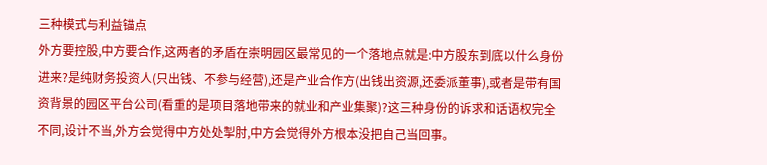三种模式与利益锚点
外方要控股,中方要合作,这两者的矛盾在崇明园区最常见的一个落地点就是:中方股东到底以什么身份进来?是纯财务投资人(只出钱、不参与经营),还是产业合作方(出钱出资源,还委派董事),或者是带有国资背景的园区平台公司(看重的是项目落地带来的就业和产业集聚)?这三种身份的诉求和话语权完全不同,设计不当,外方会觉得中方处处掣肘,中方会觉得外方根本没把自己当回事。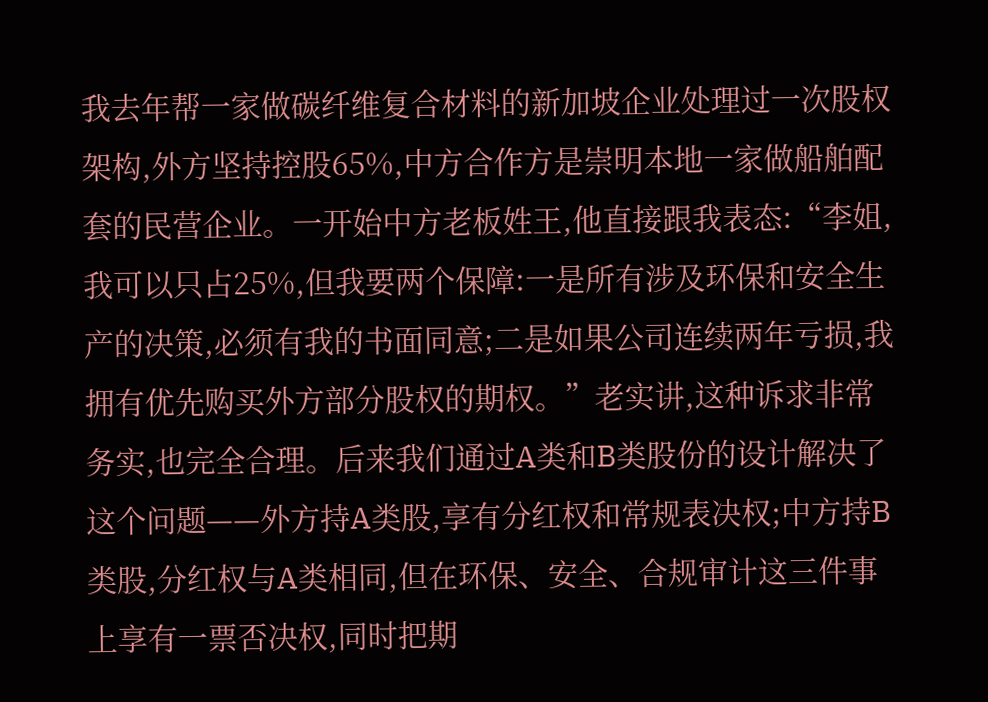我去年帮一家做碳纤维复合材料的新加坡企业处理过一次股权架构,外方坚持控股65%,中方合作方是崇明本地一家做船舶配套的民营企业。一开始中方老板姓王,他直接跟我表态:“李姐,我可以只占25%,但我要两个保障:一是所有涉及环保和安全生产的决策,必须有我的书面同意;二是如果公司连续两年亏损,我拥有优先购买外方部分股权的期权。”老实讲,这种诉求非常务实,也完全合理。后来我们通过A类和B类股份的设计解决了这个问题——外方持A类股,享有分红权和常规表决权;中方持B类股,分红权与A类相同,但在环保、安全、合规审计这三件事上享有一票否决权,同时把期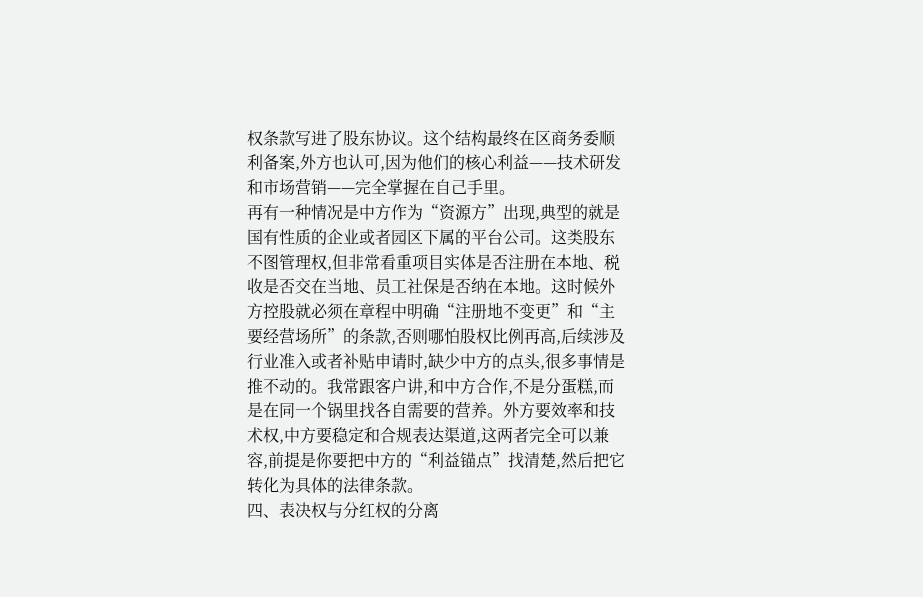权条款写进了股东协议。这个结构最终在区商务委顺利备案,外方也认可,因为他们的核心利益——技术研发和市场营销——完全掌握在自己手里。
再有一种情况是中方作为“资源方”出现,典型的就是国有性质的企业或者园区下属的平台公司。这类股东不图管理权,但非常看重项目实体是否注册在本地、税收是否交在当地、员工社保是否纳在本地。这时候外方控股就必须在章程中明确“注册地不变更”和“主要经营场所”的条款,否则哪怕股权比例再高,后续涉及行业准入或者补贴申请时,缺少中方的点头,很多事情是推不动的。我常跟客户讲,和中方合作,不是分蛋糕,而是在同一个锅里找各自需要的营养。外方要效率和技术权,中方要稳定和合规表达渠道,这两者完全可以兼容,前提是你要把中方的“利益锚点”找清楚,然后把它转化为具体的法律条款。
四、表决权与分红权的分离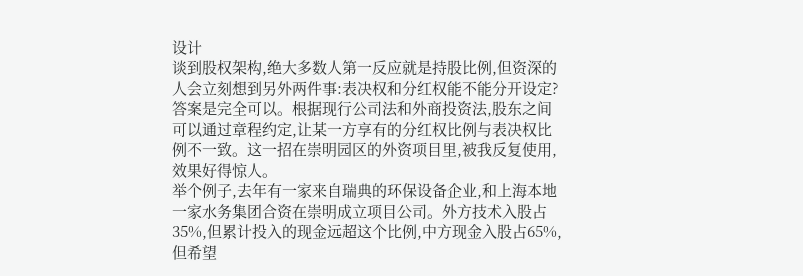设计
谈到股权架构,绝大多数人第一反应就是持股比例,但资深的人会立刻想到另外两件事:表决权和分红权能不能分开设定?答案是完全可以。根据现行公司法和外商投资法,股东之间可以通过章程约定,让某一方享有的分红权比例与表决权比例不一致。这一招在崇明园区的外资项目里,被我反复使用,效果好得惊人。
举个例子,去年有一家来自瑞典的环保设备企业,和上海本地一家水务集团合资在崇明成立项目公司。外方技术入股占35%,但累计投入的现金远超这个比例,中方现金入股占65%,但希望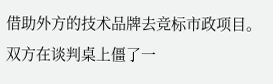借助外方的技术品牌去竞标市政项目。双方在谈判桌上僵了一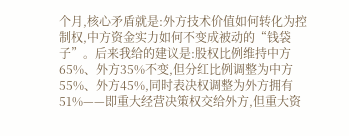个月,核心矛盾就是:外方技术价值如何转化为控制权,中方资金实力如何不变成被动的“钱袋子”。后来我给的建议是:股权比例维持中方65%、外方35%不变,但分红比例调整为中方55%、外方45%,同时表决权调整为外方拥有51%——即重大经营决策权交给外方,但重大资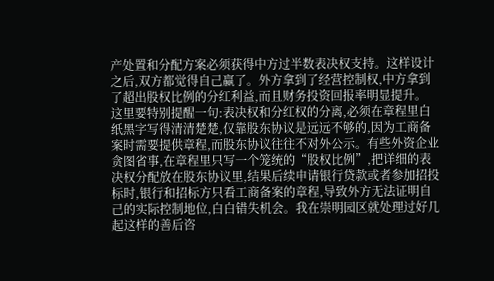产处置和分配方案必须获得中方过半数表决权支持。这样设计之后,双方都觉得自己赢了。外方拿到了经营控制权,中方拿到了超出股权比例的分红利益,而且财务投资回报率明显提升。
这里要特别提醒一句:表决权和分红权的分离,必须在章程里白纸黑字写得清清楚楚,仅靠股东协议是远远不够的,因为工商备案时需要提供章程,而股东协议往往不对外公示。有些外资企业贪图省事,在章程里只写一个笼统的“股权比例”,把详细的表决权分配放在股东协议里,结果后续申请银行贷款或者参加招投标时,银行和招标方只看工商备案的章程,导致外方无法证明自己的实际控制地位,白白错失机会。我在崇明园区就处理过好几起这样的善后咨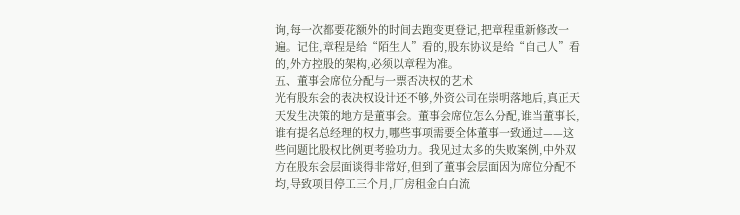询,每一次都要花额外的时间去跑变更登记,把章程重新修改一遍。记住,章程是给“陌生人”看的,股东协议是给“自己人”看的,外方控股的架构,必须以章程为准。
五、董事会席位分配与一票否决权的艺术
光有股东会的表决权设计还不够,外资公司在崇明落地后,真正天天发生决策的地方是董事会。董事会席位怎么分配,谁当董事长,谁有提名总经理的权力,哪些事项需要全体董事一致通过——这些问题比股权比例更考验功力。我见过太多的失败案例,中外双方在股东会层面谈得非常好,但到了董事会层面因为席位分配不均,导致项目停工三个月,厂房租金白白流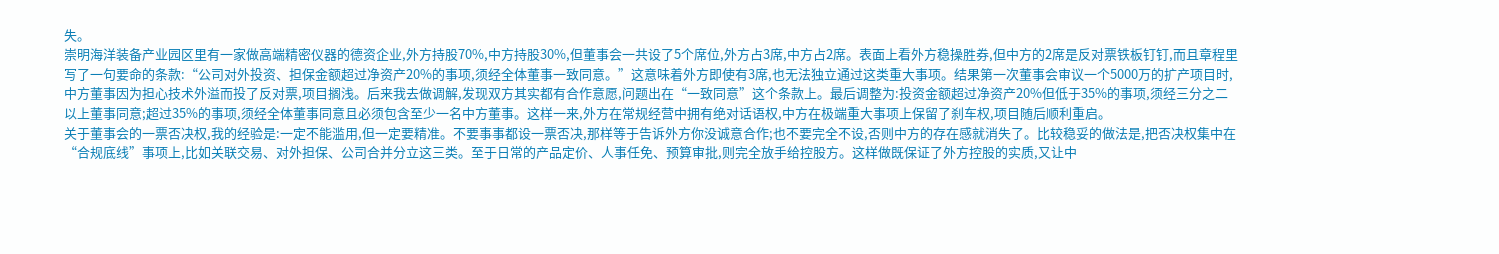失。
崇明海洋装备产业园区里有一家做高端精密仪器的德资企业,外方持股70%,中方持股30%,但董事会一共设了5个席位,外方占3席,中方占2席。表面上看外方稳操胜券,但中方的2席是反对票铁板钉钉,而且章程里写了一句要命的条款:“公司对外投资、担保金额超过净资产20%的事项,须经全体董事一致同意。”这意味着外方即使有3席,也无法独立通过这类重大事项。结果第一次董事会审议一个5000万的扩产项目时,中方董事因为担心技术外溢而投了反对票,项目搁浅。后来我去做调解,发现双方其实都有合作意愿,问题出在“一致同意”这个条款上。最后调整为:投资金额超过净资产20%但低于35%的事项,须经三分之二以上董事同意;超过35%的事项,须经全体董事同意且必须包含至少一名中方董事。这样一来,外方在常规经营中拥有绝对话语权,中方在极端重大事项上保留了刹车权,项目随后顺利重启。
关于董事会的一票否决权,我的经验是:一定不能滥用,但一定要精准。不要事事都设一票否决,那样等于告诉外方你没诚意合作;也不要完全不设,否则中方的存在感就消失了。比较稳妥的做法是,把否决权集中在“合规底线”事项上,比如关联交易、对外担保、公司合并分立这三类。至于日常的产品定价、人事任免、预算审批,则完全放手给控股方。这样做既保证了外方控股的实质,又让中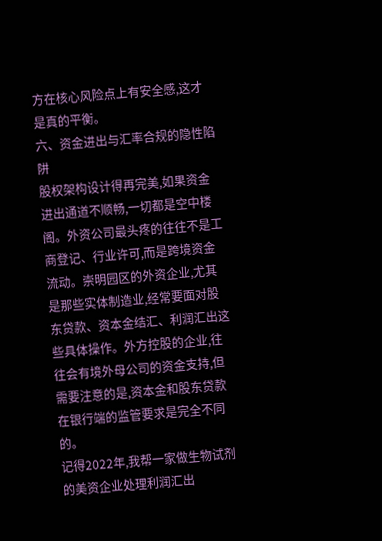方在核心风险点上有安全感,这才是真的平衡。
六、资金进出与汇率合规的隐性陷阱
股权架构设计得再完美,如果资金进出通道不顺畅,一切都是空中楼阁。外资公司最头疼的往往不是工商登记、行业许可,而是跨境资金流动。崇明园区的外资企业,尤其是那些实体制造业,经常要面对股东贷款、资本金结汇、利润汇出这些具体操作。外方控股的企业,往往会有境外母公司的资金支持,但需要注意的是,资本金和股东贷款在银行端的监管要求是完全不同的。
记得2022年,我帮一家做生物试剂的美资企业处理利润汇出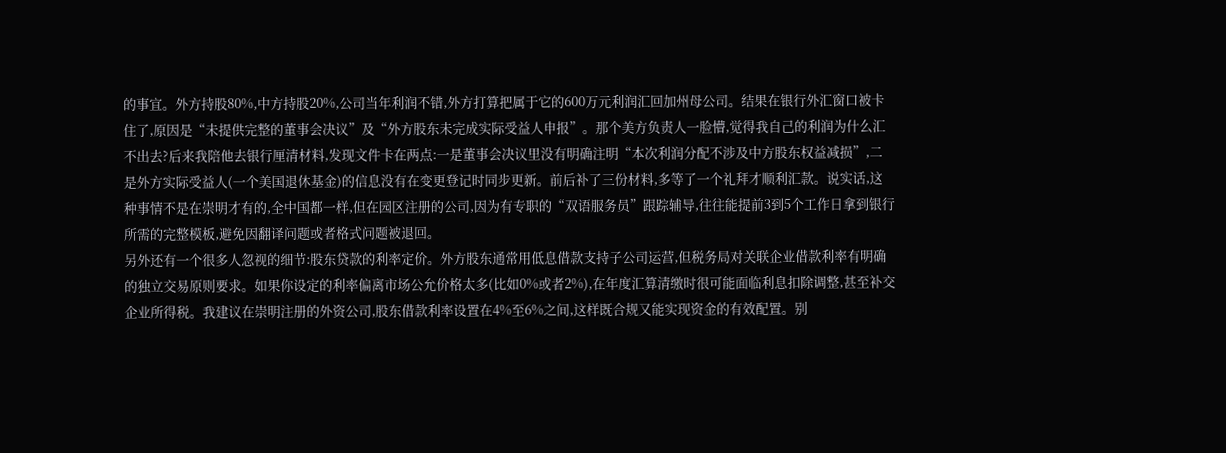的事宜。外方持股80%,中方持股20%,公司当年利润不错,外方打算把属于它的600万元利润汇回加州母公司。结果在银行外汇窗口被卡住了,原因是“未提供完整的董事会决议”及“外方股东未完成实际受益人申报”。那个美方负责人一脸懵,觉得我自己的利润为什么汇不出去?后来我陪他去银行厘清材料,发现文件卡在两点:一是董事会决议里没有明确注明“本次利润分配不涉及中方股东权益减损”,二是外方实际受益人(一个美国退休基金)的信息没有在变更登记时同步更新。前后补了三份材料,多等了一个礼拜才顺利汇款。说实话,这种事情不是在崇明才有的,全中国都一样,但在园区注册的公司,因为有专职的“双语服务员”跟踪辅导,往往能提前3到5个工作日拿到银行所需的完整模板,避免因翻译问题或者格式问题被退回。
另外还有一个很多人忽视的细节:股东贷款的利率定价。外方股东通常用低息借款支持子公司运营,但税务局对关联企业借款利率有明确的独立交易原则要求。如果你设定的利率偏离市场公允价格太多(比如0%或者2%),在年度汇算清缴时很可能面临利息扣除调整,甚至补交企业所得税。我建议在崇明注册的外资公司,股东借款利率设置在4%至6%之间,这样既合规又能实现资金的有效配置。别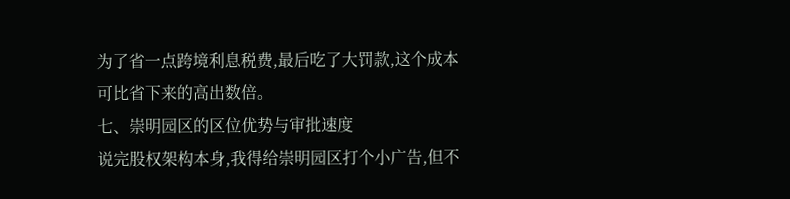为了省一点跨境利息税费,最后吃了大罚款,这个成本可比省下来的高出数倍。
七、崇明园区的区位优势与审批速度
说完股权架构本身,我得给崇明园区打个小广告,但不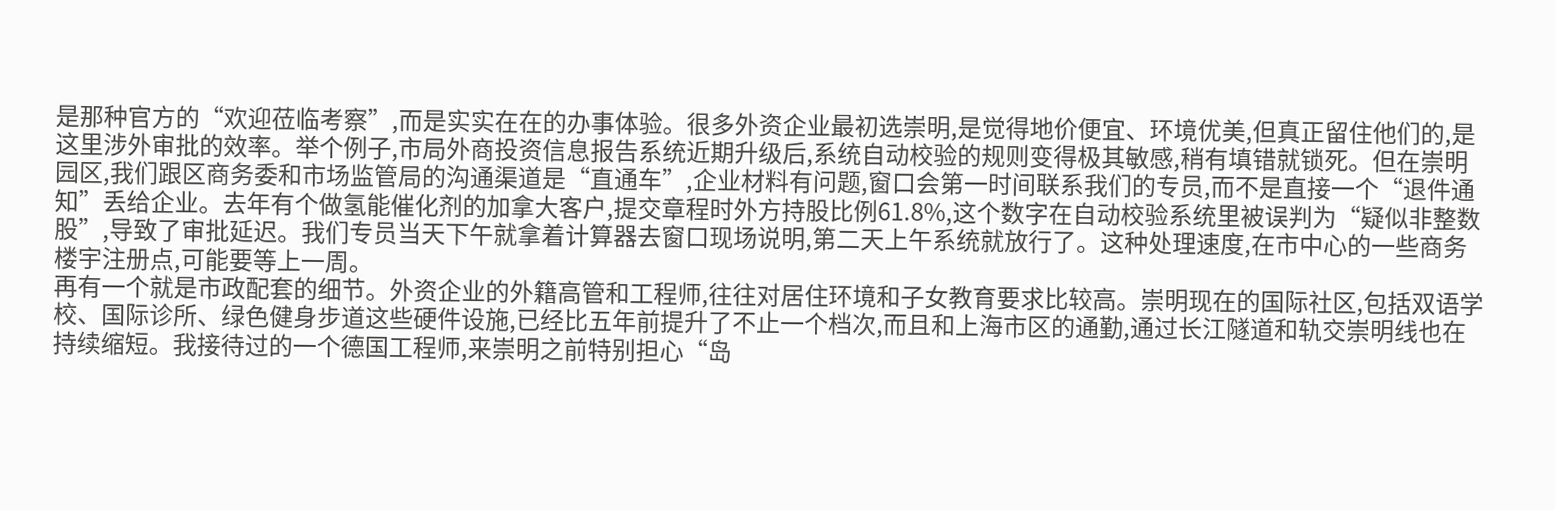是那种官方的“欢迎莅临考察”,而是实实在在的办事体验。很多外资企业最初选崇明,是觉得地价便宜、环境优美,但真正留住他们的,是这里涉外审批的效率。举个例子,市局外商投资信息报告系统近期升级后,系统自动校验的规则变得极其敏感,稍有填错就锁死。但在崇明园区,我们跟区商务委和市场监管局的沟通渠道是“直通车”,企业材料有问题,窗口会第一时间联系我们的专员,而不是直接一个“退件通知”丢给企业。去年有个做氢能催化剂的加拿大客户,提交章程时外方持股比例61.8%,这个数字在自动校验系统里被误判为“疑似非整数股”,导致了审批延迟。我们专员当天下午就拿着计算器去窗口现场说明,第二天上午系统就放行了。这种处理速度,在市中心的一些商务楼宇注册点,可能要等上一周。
再有一个就是市政配套的细节。外资企业的外籍高管和工程师,往往对居住环境和子女教育要求比较高。崇明现在的国际社区,包括双语学校、国际诊所、绿色健身步道这些硬件设施,已经比五年前提升了不止一个档次,而且和上海市区的通勤,通过长江隧道和轨交崇明线也在持续缩短。我接待过的一个德国工程师,来崇明之前特别担心“岛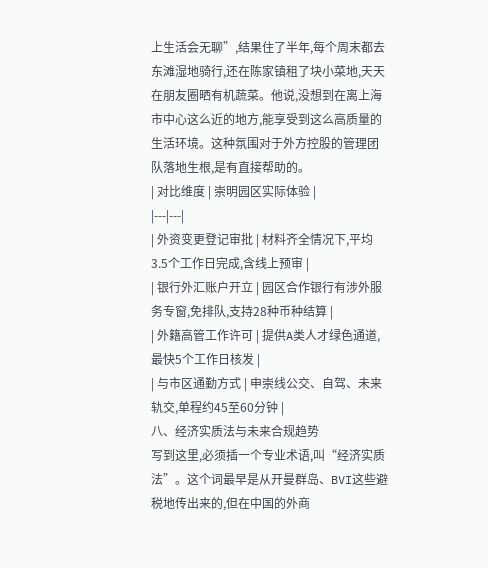上生活会无聊”,结果住了半年,每个周末都去东滩湿地骑行,还在陈家镇租了块小菜地,天天在朋友圈晒有机蔬菜。他说,没想到在离上海市中心这么近的地方,能享受到这么高质量的生活环境。这种氛围对于外方控股的管理团队落地生根,是有直接帮助的。
| 对比维度 | 崇明园区实际体验 |
|---|---|
| 外资变更登记审批 | 材料齐全情况下,平均3.5个工作日完成,含线上预审 |
| 银行外汇账户开立 | 园区合作银行有涉外服务专窗,免排队,支持28种币种结算 |
| 外籍高管工作许可 | 提供A类人才绿色通道,最快5个工作日核发 |
| 与市区通勤方式 | 申崇线公交、自驾、未来轨交,单程约45至60分钟 |
八、经济实质法与未来合规趋势
写到这里,必须插一个专业术语,叫“经济实质法”。这个词最早是从开曼群岛、BVI这些避税地传出来的,但在中国的外商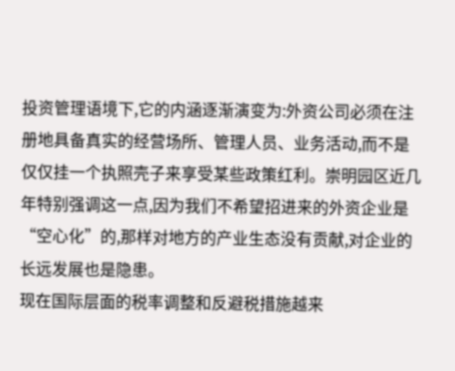投资管理语境下,它的内涵逐渐演变为:外资公司必须在注册地具备真实的经营场所、管理人员、业务活动,而不是仅仅挂一个执照壳子来享受某些政策红利。崇明园区近几年特别强调这一点,因为我们不希望招进来的外资企业是“空心化”的,那样对地方的产业生态没有贡献,对企业的长远发展也是隐患。
现在国际层面的税率调整和反避税措施越来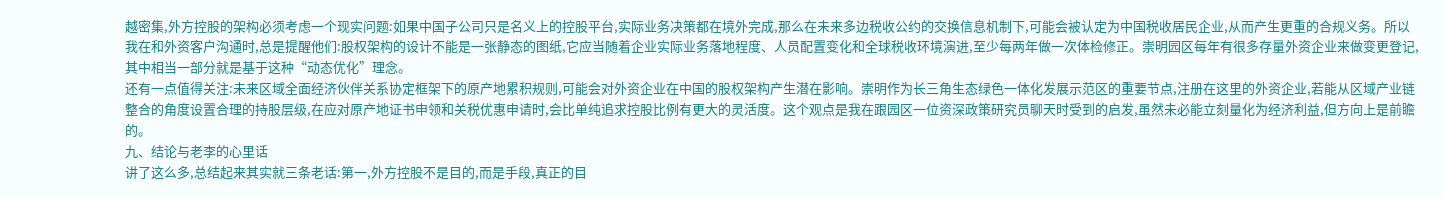越密集,外方控股的架构必须考虑一个现实问题:如果中国子公司只是名义上的控股平台,实际业务决策都在境外完成,那么在未来多边税收公约的交换信息机制下,可能会被认定为中国税收居民企业,从而产生更重的合规义务。所以我在和外资客户沟通时,总是提醒他们:股权架构的设计不能是一张静态的图纸,它应当随着企业实际业务落地程度、人员配置变化和全球税收环境演进,至少每两年做一次体检修正。崇明园区每年有很多存量外资企业来做变更登记,其中相当一部分就是基于这种“动态优化”理念。
还有一点值得关注:未来区域全面经济伙伴关系协定框架下的原产地累积规则,可能会对外资企业在中国的股权架构产生潜在影响。崇明作为长三角生态绿色一体化发展示范区的重要节点,注册在这里的外资企业,若能从区域产业链整合的角度设置合理的持股层级,在应对原产地证书申领和关税优惠申请时,会比单纯追求控股比例有更大的灵活度。这个观点是我在跟园区一位资深政策研究员聊天时受到的启发,虽然未必能立刻量化为经济利益,但方向上是前瞻的。
九、结论与老李的心里话
讲了这么多,总结起来其实就三条老话:第一,外方控股不是目的,而是手段,真正的目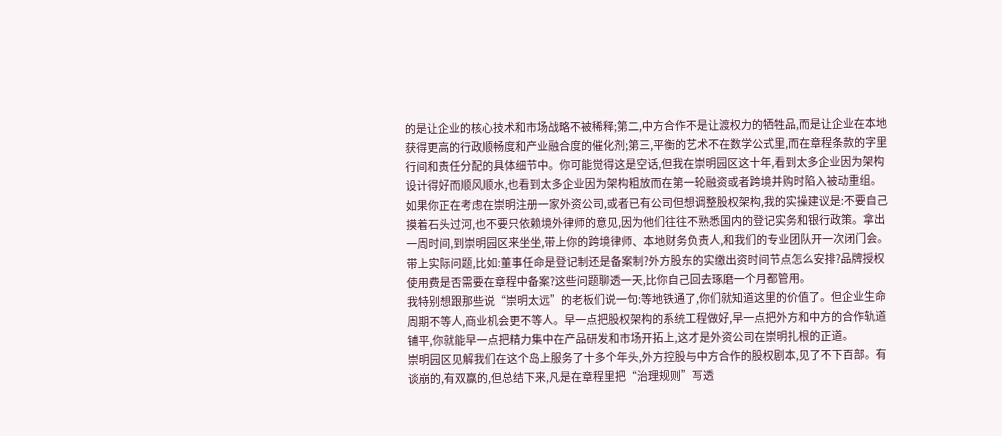的是让企业的核心技术和市场战略不被稀释;第二,中方合作不是让渡权力的牺牲品,而是让企业在本地获得更高的行政顺畅度和产业融合度的催化剂;第三,平衡的艺术不在数学公式里,而在章程条款的字里行间和责任分配的具体细节中。你可能觉得这是空话,但我在崇明园区这十年,看到太多企业因为架构设计得好而顺风顺水,也看到太多企业因为架构粗放而在第一轮融资或者跨境并购时陷入被动重组。
如果你正在考虑在崇明注册一家外资公司,或者已有公司但想调整股权架构,我的实操建议是:不要自己摸着石头过河,也不要只依赖境外律师的意见,因为他们往往不熟悉国内的登记实务和银行政策。拿出一周时间,到崇明园区来坐坐,带上你的跨境律师、本地财务负责人,和我们的专业团队开一次闭门会。带上实际问题,比如:董事任命是登记制还是备案制?外方股东的实缴出资时间节点怎么安排?品牌授权使用费是否需要在章程中备案?这些问题聊透一天,比你自己回去琢磨一个月都管用。
我特别想跟那些说“崇明太远”的老板们说一句:等地铁通了,你们就知道这里的价值了。但企业生命周期不等人,商业机会更不等人。早一点把股权架构的系统工程做好,早一点把外方和中方的合作轨道铺平,你就能早一点把精力集中在产品研发和市场开拓上,这才是外资公司在崇明扎根的正道。
崇明园区见解我们在这个岛上服务了十多个年头,外方控股与中方合作的股权剧本,见了不下百部。有谈崩的,有双赢的,但总结下来,凡是在章程里把“治理规则”写透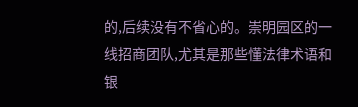的,后续没有不省心的。崇明园区的一线招商团队,尤其是那些懂法律术语和银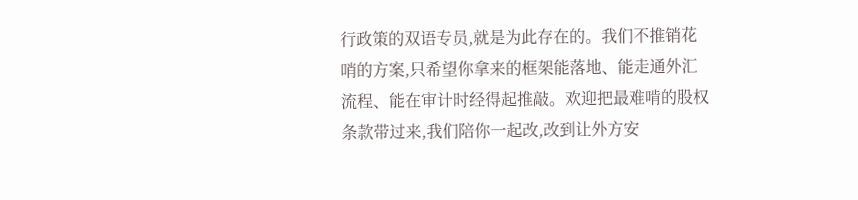行政策的双语专员,就是为此存在的。我们不推销花哨的方案,只希望你拿来的框架能落地、能走通外汇流程、能在审计时经得起推敲。欢迎把最难啃的股权条款带过来,我们陪你一起改,改到让外方安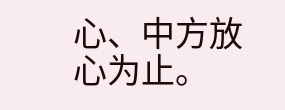心、中方放心为止。